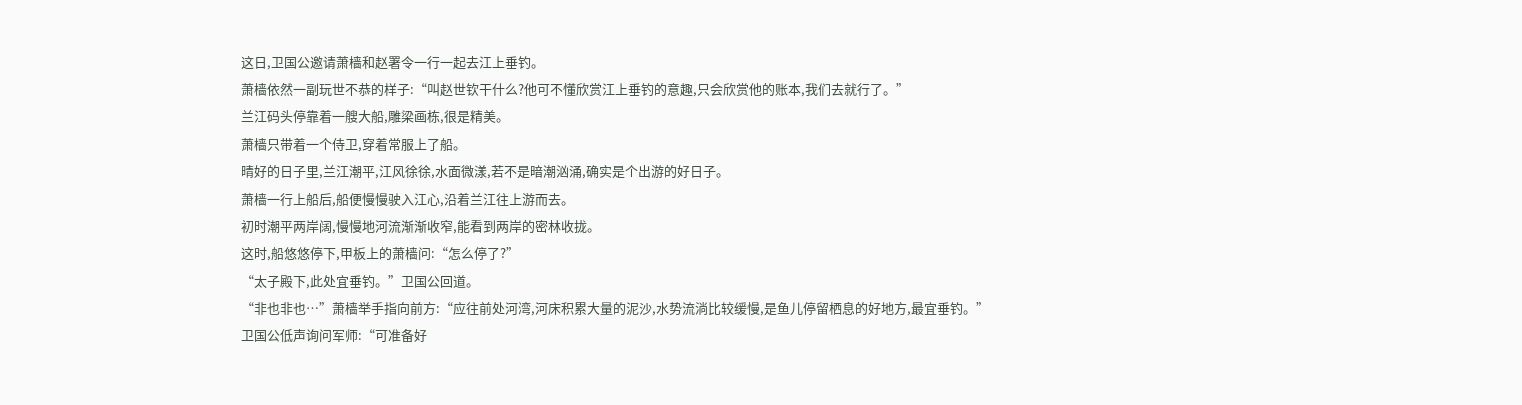这日,卫国公邀请萧樯和赵署令一行一起去江上垂钓。
萧樯依然一副玩世不恭的样子:“叫赵世钦干什么?他可不懂欣赏江上垂钓的意趣,只会欣赏他的账本,我们去就行了。”
兰江码头停靠着一艘大船,雕梁画栋,很是精美。
萧樯只带着一个侍卫,穿着常服上了船。
晴好的日子里,兰江潮平,江风徐徐,水面微漾,若不是暗潮汹涌,确实是个出游的好日子。
萧樯一行上船后,船便慢慢驶入江心,沿着兰江往上游而去。
初时潮平两岸阔,慢慢地河流渐渐收窄,能看到两岸的密林收拢。
这时,船悠悠停下,甲板上的萧樯问:“怎么停了?”
“太子殿下,此处宜垂钓。”卫国公回道。
“非也非也…”萧樯举手指向前方:“应往前处河湾,河床积累大量的泥沙,水势流淌比较缓慢,是鱼儿停留栖息的好地方,最宜垂钓。”
卫国公低声询问军师:“可准备好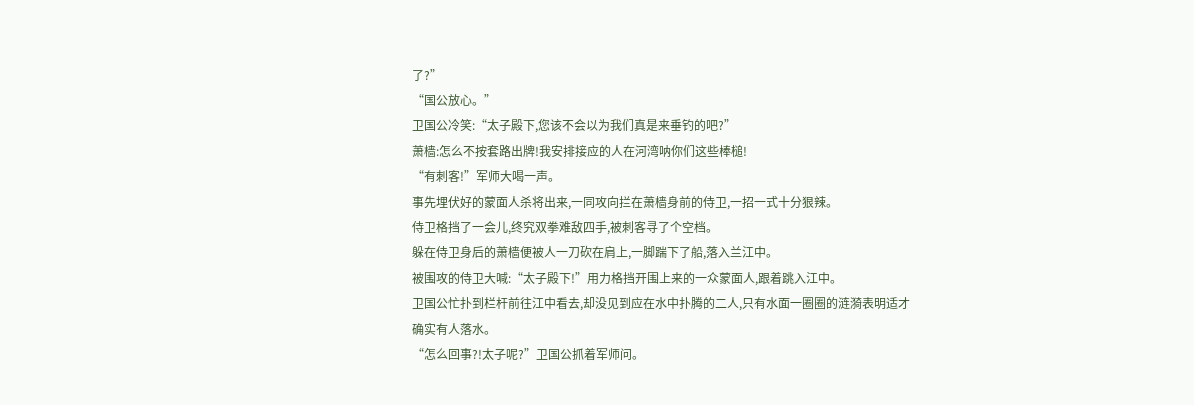了?”
“国公放心。”
卫国公冷笑:“太子殿下,您该不会以为我们真是来垂钓的吧?”
萧樯:怎么不按套路出牌!我安排接应的人在河湾呐你们这些棒槌!
“有刺客!”军师大喝一声。
事先埋伏好的蒙面人杀将出来,一同攻向拦在萧樯身前的侍卫,一招一式十分狠辣。
侍卫格挡了一会儿,终究双拳难敌四手,被刺客寻了个空档。
躲在侍卫身后的萧樯便被人一刀砍在肩上,一脚踹下了船,落入兰江中。
被围攻的侍卫大喊:“太子殿下!”用力格挡开围上来的一众蒙面人,跟着跳入江中。
卫国公忙扑到栏杆前往江中看去,却没见到应在水中扑腾的二人,只有水面一圈圈的涟漪表明适才确实有人落水。
“怎么回事?!太子呢?”卫国公抓着军师问。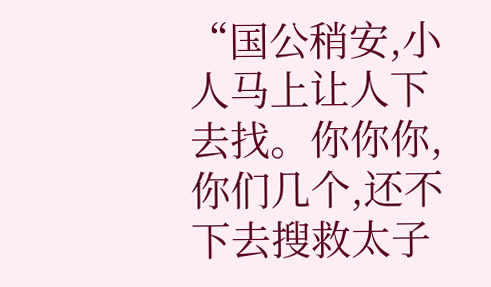“国公稍安,小人马上让人下去找。你你你,你们几个,还不下去搜救太子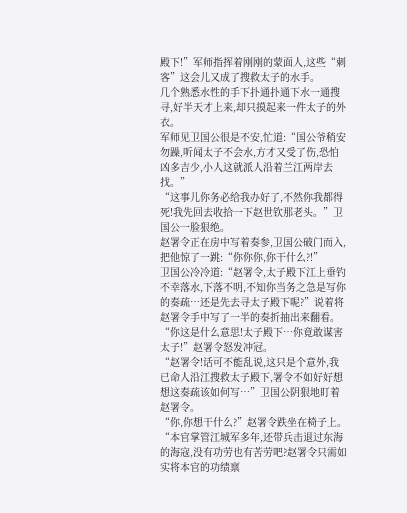殿下!”军师指挥着刚刚的蒙面人,这些“刺客”这会儿又成了搜救太子的水手。
几个熟悉水性的手下扑通扑通下水一通搜寻,好半天才上来,却只摸起来一件太子的外衣。
军师见卫国公很是不安,忙道:“国公爷稍安勿躁,听闻太子不会水,方才又受了伤,恐怕凶多吉少,小人这就派人沿着兰江两岸去找。”
“这事儿你务必给我办好了,不然你我都得死!我先回去收拾一下赵世钦那老头。”卫国公一脸狠绝。
赵署令正在房中写着奏参,卫国公破门而入,把他惊了一跳:“你你你,你干什么?!”
卫国公冷冷道:“赵署令,太子殿下江上垂钓不幸落水,下落不明,不知你当务之急是写你的奏疏…还是先去寻太子殿下呢?”说着将赵署令手中写了一半的奏折抽出来翻看。
“你这是什么意思!太子殿下…你竟敢谋害太子!”赵署令怒发冲冠。
“赵署令!话可不能乱说,这只是个意外,我已命人沿江搜救太子殿下,署令不如好好想想这奏疏该如何写…”卫国公阴狠地盯着赵署令。
“你,你想干什么?”赵署令跌坐在椅子上。
“本官掌管江城军多年,还带兵击退过东海的海寇,没有功劳也有苦劳吧?赵署令只需如实将本官的功绩禀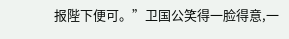报陛下便可。”卫国公笑得一脸得意,一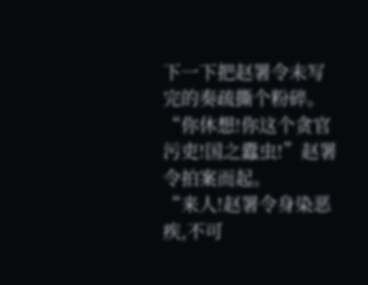下一下把赵署令未写完的奏疏撕个粉碎。
“你休想!你这个贪官污吏!国之蠹虫!”赵署令拍案而起。
“来人!赵署令身染恶疾,不可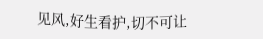见风,好生看护,切不可让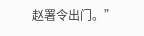赵署令出门。”